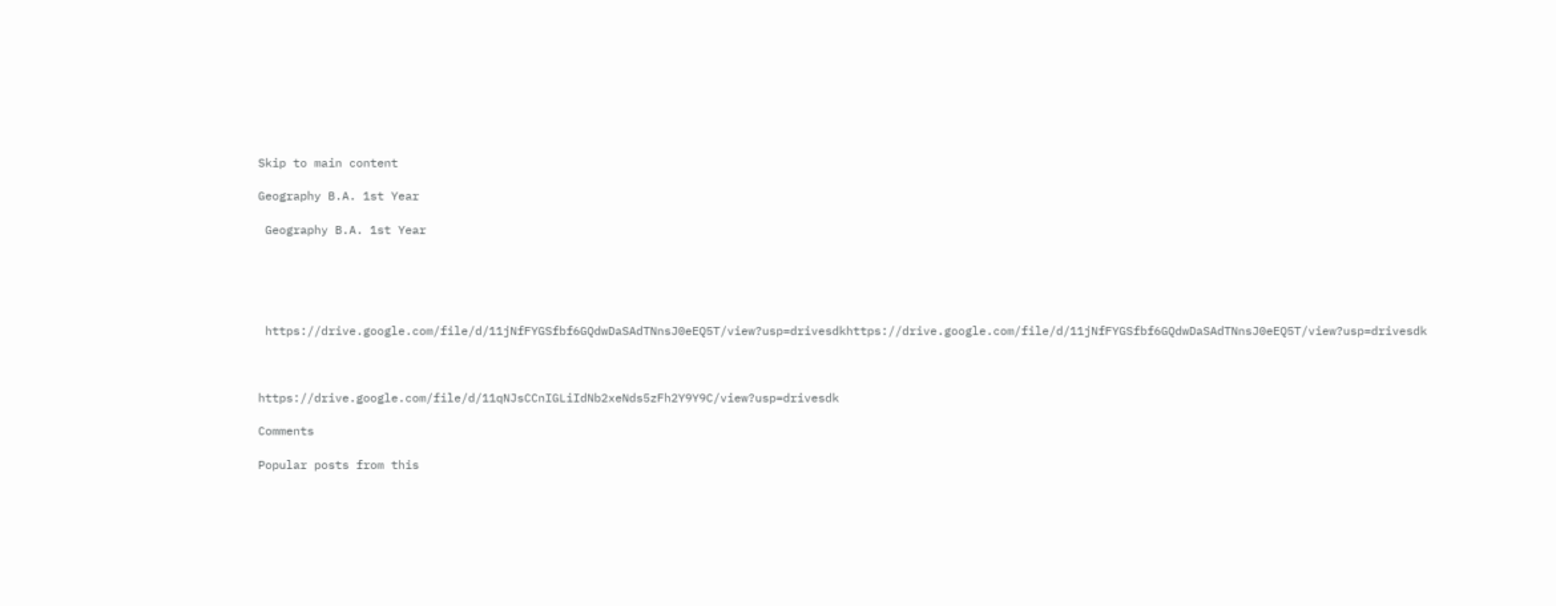Skip to main content

Geography B.A. 1st Year

 Geography B.A. 1st Year





 https://drive.google.com/file/d/11jNfFYGSfbf6GQdwDaSAdTNnsJ0eEQ5T/view?usp=drivesdkhttps://drive.google.com/file/d/11jNfFYGSfbf6GQdwDaSAdTNnsJ0eEQ5T/view?usp=drivesdk



https://drive.google.com/file/d/11qNJsCCnIGLiIdNb2xeNds5zFh2Y9Y9C/view?usp=drivesdk

Comments

Popular posts from this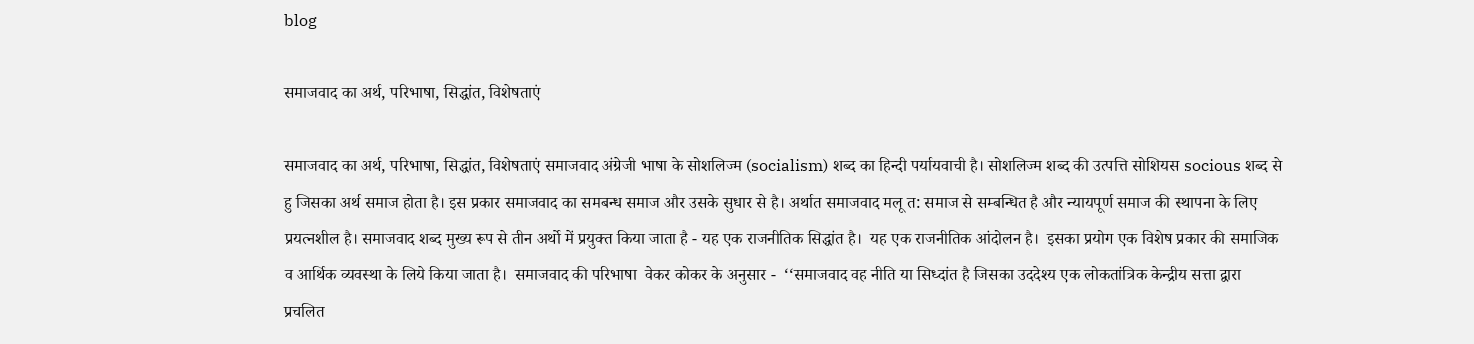blog

समाजवाद का अर्थ, परिभाषा, सिद्धांत, विशेषताएं

समाजवाद का अर्थ, परिभाषा, सिद्धांत, विशेषताएं समाजवाद अंग्रेजी भाषा के सोशलिज्म (socialism) शब्द का हिन्दी पर्यायवाची है। सोशलिज्म शब्द की उत्पत्ति सोशियस socious शब्द से हु जिसका अर्थ समाज होता है। इस प्रकार समाजवाद का समबन्ध समाज और उसके सुधार से है। अर्थात समाजवाद मलू त: समाज से सम्बन्धित है और न्यायपूर्ण समाज की स्थापना के लिए प्रयत्नशील है। समाजवाद शब्द मुख्य रूप से तीन अर्थो में प्रयुक्त किया जाता है - यह एक राजनीतिक सिद्धांत है।  यह एक राजनीतिक आंदोलन है।  इसका प्रयोग एक विशेष प्रकार की समाजिक व आर्थिक व्यवस्था के लिये किया जाता है।  समाजवाद की परिभाषा  वेकर कोकर के अनुसार -  ‘‘समाजवाद वह नीति या सिध्दांत है जिसका उददेश्य एक लोकतांत्रिक केन्द्रीय सत्ता द्वारा प्रचलित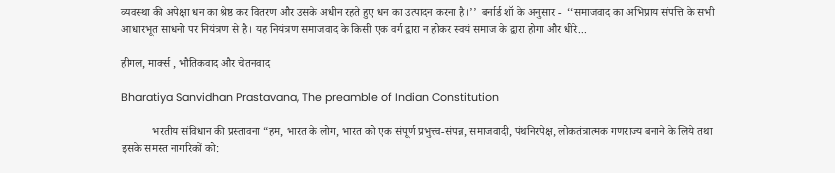व्यवस्था की अपेक्षा धन का श्रेष्ठ कर वितरण और उसके अधीन रहते हुए धन का उत्पादन करना है।’’  बर्नार्ड शॉ के अनुसार -  ‘‘समाजवाद का अभिप्राय संपत्ति के सभी आधारभूत साधनो पर नियंत्रण से है। यह नियंत्रण समाजवाद के किसी एक वर्ग द्वारा न होकर स्वयं समाज के द्वारा होगा और धीरे...

हीगल, मार्क्स , भौतिकवाद और चेतनवाद

Bharatiya Sanvidhan Prastavana, The preamble of Indian Constitution

           भरतीय संविधान की प्रस्तावना “हम, भारत के लोग, भारत को एक संपूर्ण प्रभुत्त्व-संपन्न, समाजवादी, पंथनिरपेक्ष, लोकतंत्रात्मक गणराज्य बनाने के लिये तथा इसके समस्त नागरिकों को: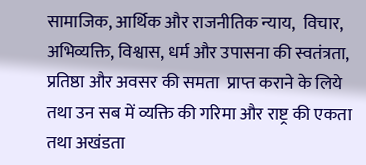सामाजिक, आर्थिक और राजनीतिक न्याय,  विचार, अभिव्यक्ति, विश्वास, धर्म और उपासना की स्वतंत्रता,  प्रतिष्ठा और अवसर की समता  प्राप्त कराने के लिये तथा उन सब में व्यक्ति की गरिमा और राष्ट्र की एकता  तथा अखंडता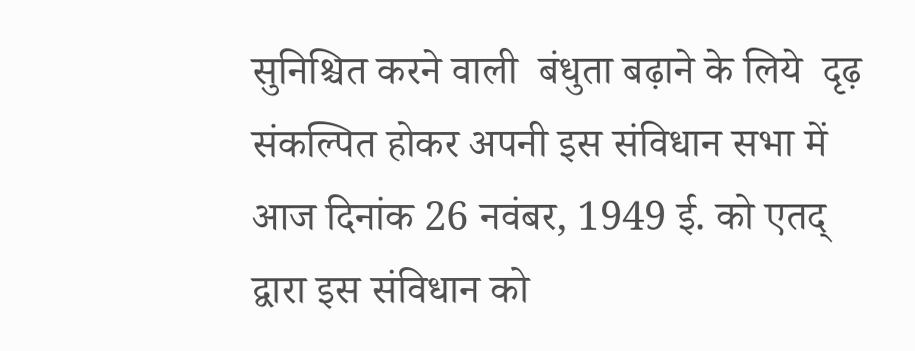सुनिश्चित करने वाली  बंधुता बढ़ाने के लिये  दृढ़ संकल्पित होकर अपनी इस संविधान सभा में आज दिनांक 26 नवंबर, 1949 ई. को एतद् द्वारा इस संविधान को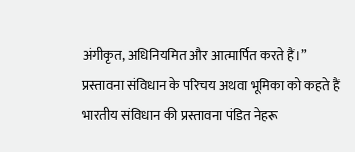अंगीकृत, अधिनियमित और आत्मार्पित करते हैं।” प्रस्तावना संविधान के परिचय अथवा भूमिका को कहते हैं भारतीय संविधान की प्रस्तावना पंडित नेहरू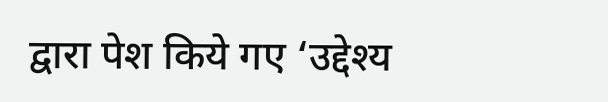द्वारा पेश किये गए ‘उद्देश्य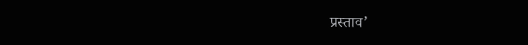प्रस्ताव’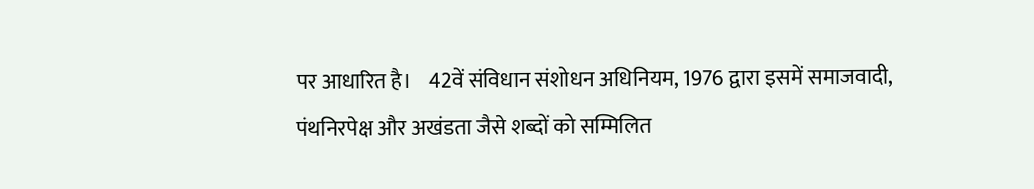पर आधारित है।    42वें संविधान संशोधन अधिनियम, 1976 द्वारा इसमें समाजवादी, पंथनिरपेक्ष और अखंडता जैसे शब्दों को सम्मिलित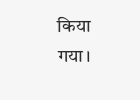किया गया।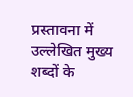प्रस्तावना में उल्लेखित मुख्य शब्दों के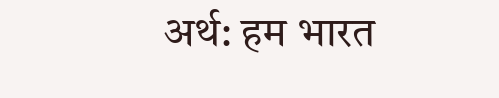अर्थ: हम भारत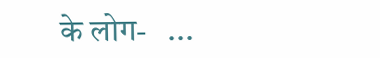के लोग-   ...